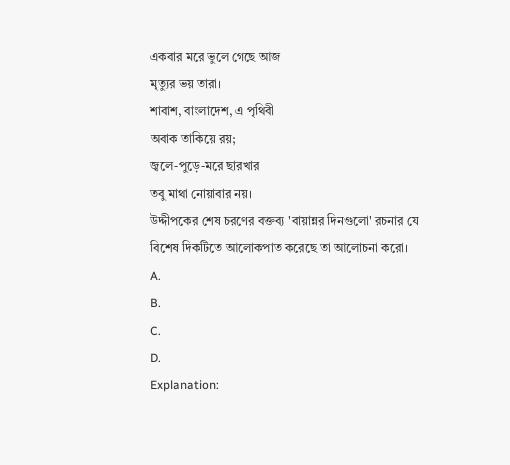একবার মরে ভুলে গেছে আজ
মৃত্যুর ভয় তারা।
শাবাশ, বাংলাদেশ, এ পৃথিবী
অবাক তাকিয়ে রয়;
জ্বলে-পুড়ে-মরে ছারখার
তবু মাথা নোয়াবার নয়।
উদ্দীপকের শেষ চরণের বক্তব্য 'বায়ান্নর দিনগুলো' রচনার যে বিশেষ দিকটিতে আলোকপাত করেছে তা আলোচনা করো।
A.
B.
C.
D.
Explanation: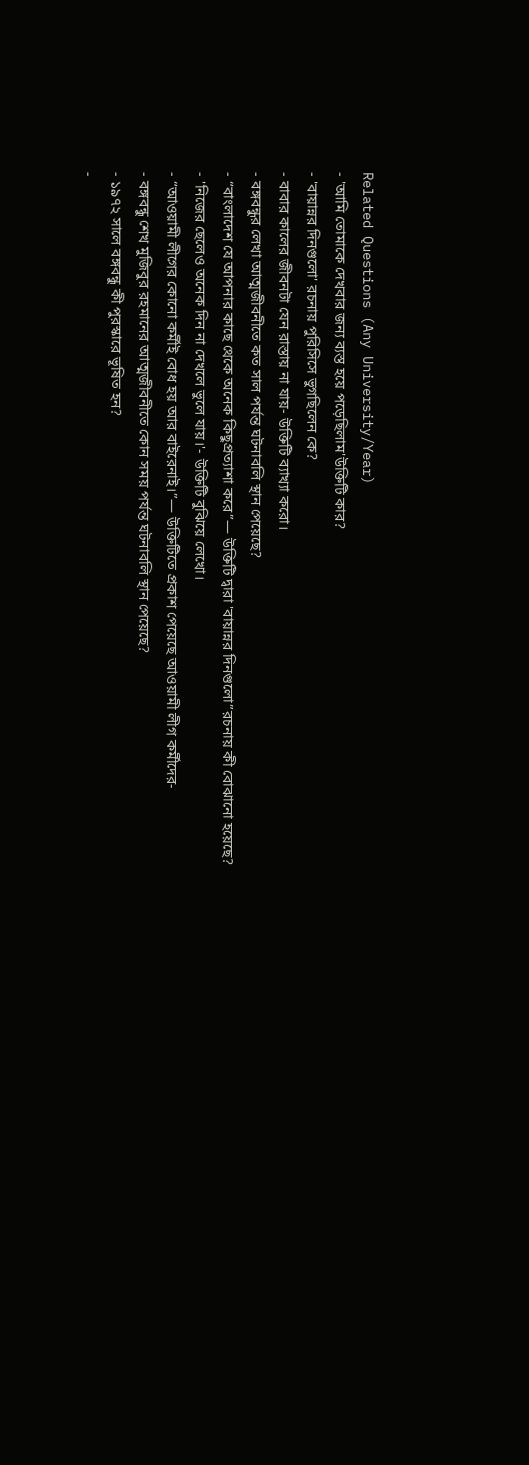Related Questions (Any University/Year)
- 'আমি তোমাকে দেখবার জন্য ব্যস্ত হয়ে পড়েছিলাম'উক্তিটি কার?
- 'বায়ান্নর দিনগুলো' রচনায় পুরিসিসে ভুগছিলেন কে?
- বাবার কালের জীবনটা যেন রাস্তায় না যায়- উক্তিটি ব্যাখ্যা করো।
- বঙ্গবন্ধুর লেখা আত্মজীবনীতে কত সাল পর্যন্ত ঘটনাবলি স্থান পেয়েছে?
- “বাংলাদেশ যে আপনার কাছে থেকে অনেক কিছুপ্রত্যাশা করে”— উক্তিটি দ্বারা 'বায়ান্নর দিনগুলো”রচনায় কী বোঝানো হয়েছে?
- 'নিজের ছেলেও অনেক দিন না দেখলে ভুলে যায়।'- উক্তিটি বুঝিয়ে লেখো।
- “আওয়ামী লীগের কোনো কর্মীই বোধ হয় আর বাইরেনাই।”— উক্তিটিতে প্রকাশ পেয়েছে আওয়ামী লীগ কর্মীদের-
- বঙ্গবন্ধু শেখ মুজিবুর রহমানের আত্মজীবনীতে কোন সময় পর্যন্ত ঘটনাবলি স্থান পেয়েছে?
- ১৯৭২ সালে বঙ্গবন্ধু কী পুরস্কারে ভূষিত হন?
-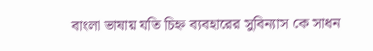বাংলা ভাষায় যতি চিহ্ন ব্যবহারের সুবিন্যাস কে সাধন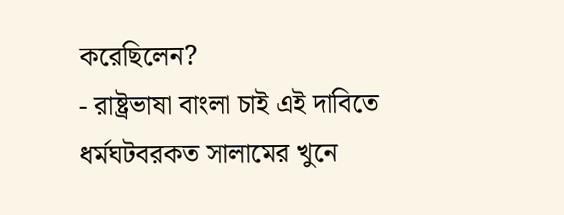করেছিলেন?
- রাষ্ট্রভাষা বাংলা চাই এই দাবিতে ধর্মঘটবরকত সালামের খুনে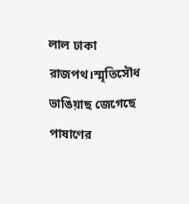লাল ঢাকা রাজপথ।স্মৃতিসৌধ ভাঙিয়াছ জেগেছে পাষাণের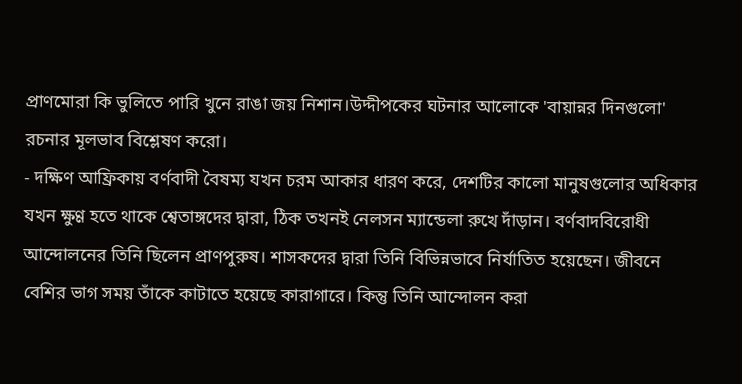প্রাণমোরা কি ভুলিতে পারি খুনে রাঙা জয় নিশান।উদ্দীপকের ঘটনার আলোকে 'বায়ান্নর দিনগুলো' রচনার মূলভাব বিশ্লেষণ করো।
- দক্ষিণ আফ্রিকায় বর্ণবাদী বৈষম্য যখন চরম আকার ধারণ করে, দেশটির কালো মানুষগুলোর অধিকার যখন ক্ষুণ্ণ হতে থাকে শ্বেতাঙ্গদের দ্বারা, ঠিক তখনই নেলসন ম্যান্ডেলা রুখে দাঁড়ান। বর্ণবাদবিরোধী আন্দোলনের তিনি ছিলেন প্রাণপুরুষ। শাসকদের দ্বারা তিনি বিভিন্নভাবে নির্যাতিত হয়েছেন। জীবনে বেশির ভাগ সময় তাঁকে কাটাতে হয়েছে কারাগারে। কিন্তু তিনি আন্দোলন করা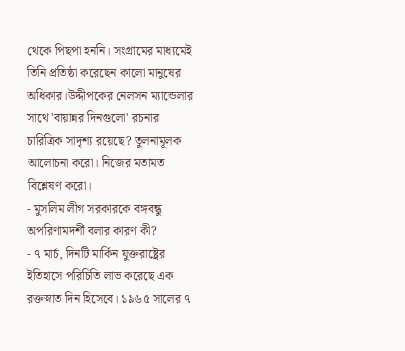থেকে পিছপা হননি। সংগ্রামের মাধ্যমেই তিনি প্রতিষ্ঠা করেছেন কালো মানুষের অধিকার।উদ্দীপকের নেলসন ম্যান্ডেলার সাথে 'বায়ান্নর দিনগুলো' রচনার চারিত্রিক সাদৃশ্য রয়েছে? তুলনামূলক আলোচনা করো। নিজের মতামত বিশ্লেষণ করো।
- মুসলিম লীগ সরকারকে বঙ্গবন্ধু অপরিণামদর্শী বলার কারণ কী?
- ৭ মার্চ, দিনটি মার্কিন যুক্তরাষ্ট্রের ইতিহাসে পরিচিতি লাভ করেছে এক রক্তস্নাত দিন হিসেবে। ১৯৬৫ সালের ৭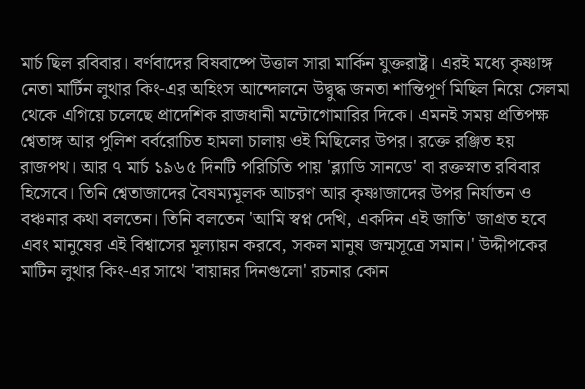মার্চ ছিল রবিবার। বর্ণবাদের বিষবাষ্পে উত্তাল সারা মার্কিন যুক্তরাষ্ট্র। এরই মধ্যে কৃষ্ণাঙ্গ নেতা মার্টিন লুথার কিং-এর অহিংস আন্দোলনে উদ্বুদ্ধ জনতা শান্তিপূর্ণ মিছিল নিয়ে সেলমা থেকে এগিয়ে চলেছে প্রাদেশিক রাজধানী মন্টোগোমারির দিকে। এমনই সময় প্রতিপক্ষ শ্বেতাঙ্গ আর পুলিশ বর্বরোচিত হামলা চালায় ওই মিছিলের উপর। রক্তে রঞ্জিত হয় রাজপথ। আর ৭ মার্চ ১৯৬৫ দিনটি পরিচিতি পায় 'ব্ল্যাডি সানডে' বা রক্তস্নাত রবিবার হিসেবে। তিনি শ্বেতাজাদের বৈষম্যমূলক আচরণ আর কৃষ্ণাজাদের উপর নির্যাতন ও বঞ্চনার কথা বলতেন। তিনি বলতেন 'আমি স্বপ্ন দেখি, একদিন এই জাতি' জাগ্রত হবে এবং মানুষের এই বিশ্বাসের মূল্যায়ন করবে, সকল মানুষ জন্মসূত্রে সমান।' উদ্দীপকের মাটিন লুথার কিং-এর সাথে 'বায়ান্নর দিনগুলো' রচনার কোন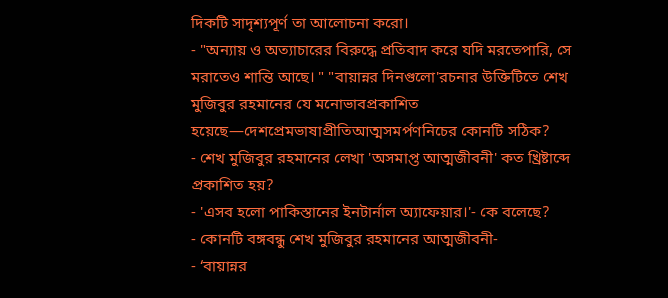দিকটি সাদৃশ্যপূর্ণ তা আলোচনা করো।
- "অন্যায় ও অত্যাচারের বিরুদ্ধে প্রতিবাদ করে যদি মরতেপারি, সে মরাতেও শান্তি আছে। " "বায়ান্নর দিনগুলো'রচনার উক্তিটিতে শেখ মুজিবুর রহমানের যে মনোভাবপ্রকাশিত হয়েছে—দেশপ্রেমভাষাপ্রীতিআত্মসমর্পণনিচের কোনটি সঠিক?
- শেখ মুজিবুর রহমানের লেখা 'অসমাপ্ত আত্মজীবনী' কত খ্রিষ্টাব্দে প্রকাশিত হয়?
- 'এসব হলো পাকিস্তানের ইনটার্নাল অ্যাফেয়ার।'- কে বলেছে?
- কোনটি বঙ্গবন্ধু শেখ মুজিবুর রহমানের আত্মজীবনী-
- ‘বায়ান্নর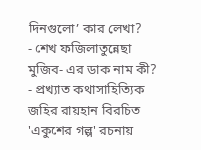দিনগুলো’ কার লেখা?
- শেখ ফজিলাতুন্নেছা মুজিব- এর ডাক নাম কী?
- প্রখ্যাত কথাসাহিত্যিক জহির রায়হান বিরচিত 'একুশের গল্প' রচনায়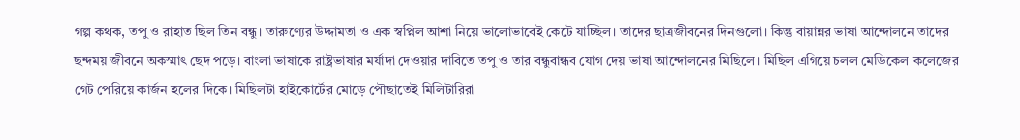গল্প কথক, তপু ও রাহাত ছিল তিন বন্ধু। তারুণ্যের উদ্দামতা ও এক স্বপ্নিল আশা নিয়ে ভালোভাবেই কেটে যাচ্ছিল। তাদের ছাত্রজীবনের দিনগুলো। কিন্তু বায়ান্নর ভাষা আন্দোলনে তাদের ছন্দময় জীবনে অকস্মাৎ ছেদ পড়ে। বাংলা ভাষাকে রাষ্ট্রভাষার মর্যাদা দেওয়ার দাবিতে তপু ও তার বন্ধুবান্ধব যোগ দেয় ভাষা আন্দোলনের মিছিলে। মিছিল এগিয়ে চলল মেডিকেল কলেজের গেট পেরিয়ে কার্জন হলের দিকে। মিছিলটা হাইকোর্টের মোড়ে পৌছাতেই মিলিটারিরা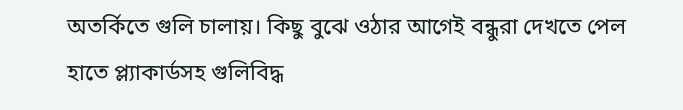অতর্কিতে গুলি চালায়। কিছু বুঝে ওঠার আগেই বন্ধুরা দেখতে পেল হাতে প্ল্যাকার্ডসহ গুলিবিদ্ধ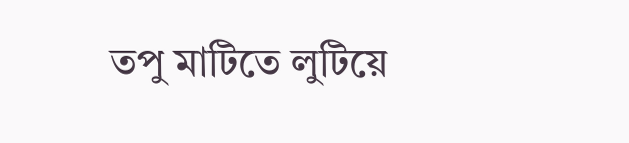তপু মাটিতে লুটিয়ে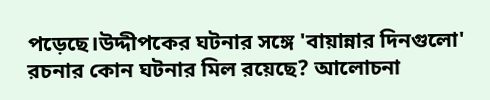পড়েছে।উদ্দীপকের ঘটনার সঙ্গে 'বায়ান্নার দিনগুলো' রচনার কোন ঘটনার মিল রয়েছে? আলোচনা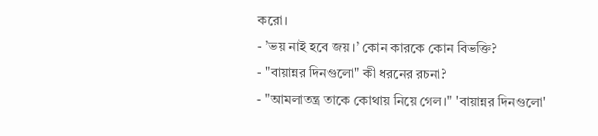করো।
- ’ভয় নাই হবে জয়।’ কোন কারকে কোন বিভক্তি?
- "বায়ান্নর দিনগুলো" কী ধরনের রচনা?
- "আমলাতন্ত্র তাকে কোথায় নিয়ে গেল।" 'বায়ান্নর দিনগুলো'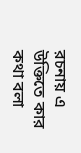রচনায় এ উক্তিতে কার কথা বলা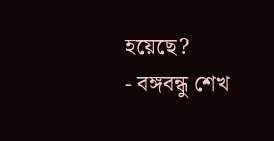হয়েছে?
- বঙ্গবন্ধু শেখ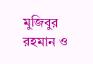মুজিবুর রহমান ও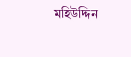মহিউদ্দিন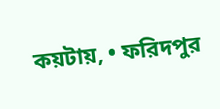কয়টায়, • ফরিদপুর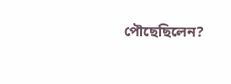পৌছেছিলেন?